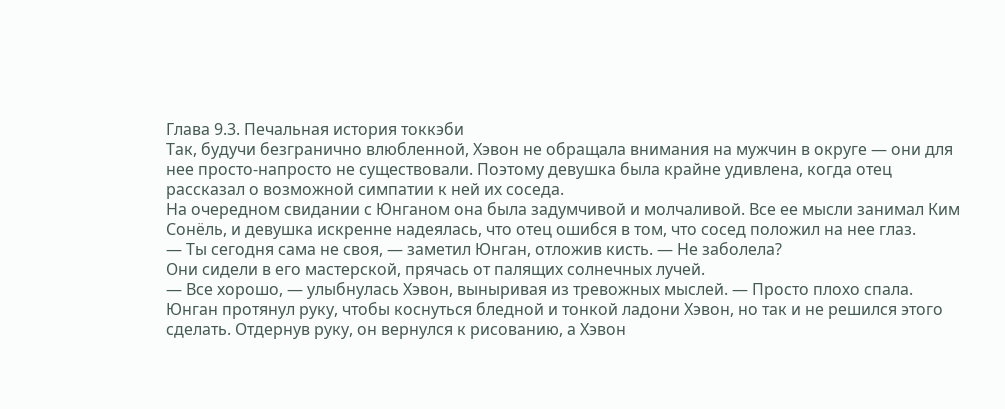Глава 9.3. Печальная история токкэби
Так, будучи безгранично влюбленной, Хэвон не обращала внимания на мужчин в округе — они для нее просто-напросто не существовали. Поэтому девушка была крайне удивлена, когда отец рассказал о возможной симпатии к ней их соседа.
На очередном свидании с Юнганом она была задумчивой и молчаливой. Все ее мысли занимал Ким Сонёль, и девушка искренне надеялась, что отец ошибся в том, что сосед положил на нее глаз.
— Ты сегодня сама не своя, — заметил Юнган, отложив кисть. — Не заболела?
Они сидели в его мастерской, прячась от палящих солнечных лучей.
— Все хорошо, — улыбнулась Хэвон, выныривая из тревожных мыслей. — Просто плохо спала.
Юнган протянул руку, чтобы коснуться бледной и тонкой ладони Хэвон, но так и не решился этого сделать. Отдернув руку, он вернулся к рисованию, а Хэвон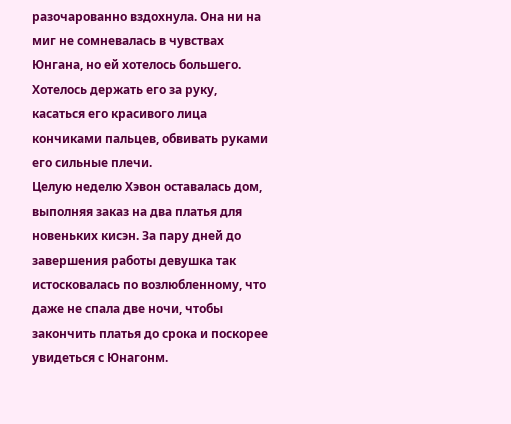разочарованно вздохнула. Она ни на миг не сомневалась в чувствах Юнгана, но ей хотелось большего. Хотелось держать его за руку, касаться его красивого лица кончиками пальцев, обвивать руками его сильные плечи.
Целую неделю Хэвон оставалась дом, выполняя заказ на два платья для новеньких кисэн. За пару дней до завершения работы девушка так истосковалась по возлюбленному, что даже не спала две ночи, чтобы закончить платья до срока и поскорее увидеться с Юнагонм.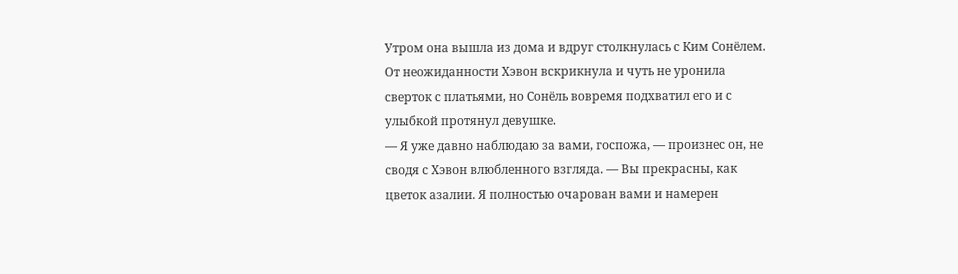Утром она вышла из дома и вдруг столкнулась с Ким Сонёлем. От неожиданности Хэвон вскрикнула и чуть не уронила сверток с платьями, но Сонёль вовремя подхватил его и с улыбкой протянул девушке.
— Я уже давно наблюдаю за вами, госпожа, — произнес он, не сводя с Хэвон влюбленного взгляда. — Вы прекрасны, как цветок азалии. Я полностью очарован вами и намерен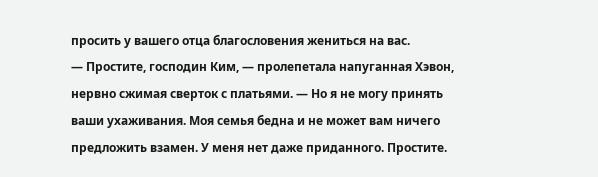просить у вашего отца благословения жениться на вас.
— Простите, господин Ким, — пролепетала напуганная Хэвон, нервно сжимая сверток с платьями. — Но я не могу принять ваши ухаживания. Моя семья бедна и не может вам ничего предложить взамен. У меня нет даже приданного. Простите.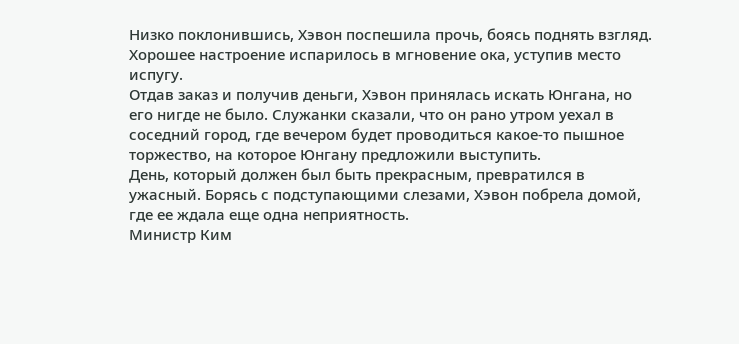Низко поклонившись, Хэвон поспешила прочь, боясь поднять взгляд. Хорошее настроение испарилось в мгновение ока, уступив место испугу.
Отдав заказ и получив деньги, Хэвон принялась искать Юнгана, но его нигде не было. Служанки сказали, что он рано утром уехал в соседний город, где вечером будет проводиться какое-то пышное торжество, на которое Юнгану предложили выступить.
День, который должен был быть прекрасным, превратился в ужасный. Борясь с подступающими слезами, Хэвон побрела домой, где ее ждала еще одна неприятность.
Министр Ким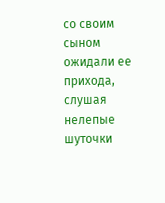со своим сыном ожидали ее прихода, слушая нелепые шуточки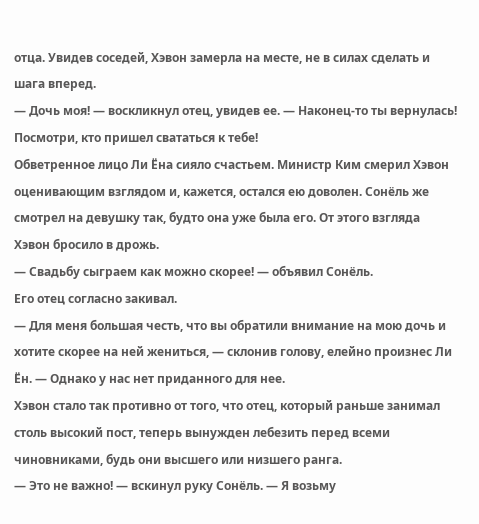отца. Увидев соседей, Хэвон замерла на месте, не в силах сделать и шага вперед.
— Дочь моя! — воскликнул отец, увидев ее. — Наконец-то ты вернулась! Посмотри, кто пришел свататься к тебе!
Обветренное лицо Ли Ёна сияло счастьем. Министр Ким смерил Хэвон оценивающим взглядом и, кажется, остался ею доволен. Сонёль же смотрел на девушку так, будто она уже была его. От этого взгляда Хэвон бросило в дрожь.
— Свадьбу сыграем как можно скорее! — объявил Сонёль.
Его отец согласно закивал.
— Для меня большая честь, что вы обратили внимание на мою дочь и хотите скорее на ней жениться, — склонив голову, елейно произнес Ли Ён. — Однако у нас нет приданного для нее.
Хэвон стало так противно от того, что отец, который раньше занимал столь высокий пост, теперь вынужден лебезить перед всеми чиновниками, будь они высшего или низшего ранга.
— Это не важно! — вскинул руку Сонёль. — Я возьму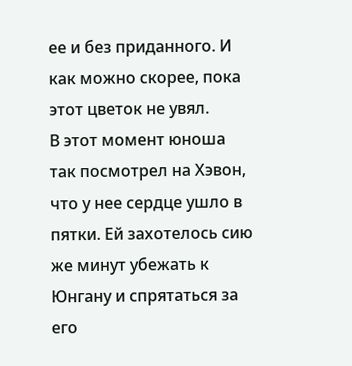ее и без приданного. И как можно скорее, пока этот цветок не увял.
В этот момент юноша так посмотрел на Хэвон, что у нее сердце ушло в пятки. Ей захотелось сию же минут убежать к Юнгану и спрятаться за его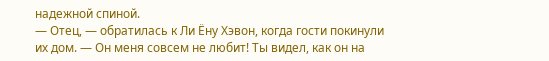надежной спиной.
— Отец, — обратилась к Ли Ёну Хэвон, когда гости покинули их дом. — Он меня совсем не любит! Ты видел, как он на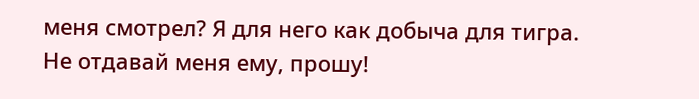меня смотрел? Я для него как добыча для тигра. Не отдавай меня ему, прошу!